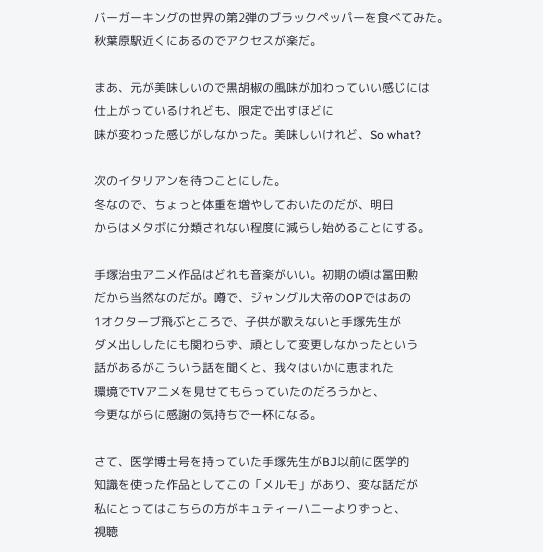バーガーキングの世界の第2弾のブラックペッパーを食べてみた。
秋葉原駅近くにあるのでアクセスが楽だ。

まあ、元が美味しいので黒胡椒の風味が加わっていい感じには
仕上がっているけれども、限定で出すほどに
味が変わった感じがしなかった。美味しいけれど、So what?

次のイタリアンを待つことにした。
冬なので、ちょっと体重を増やしておいたのだが、明日
からはメタボに分類されない程度に減らし始めることにする。

手塚治虫アニメ作品はどれも音楽がいい。初期の頃は冨田勲
だから当然なのだが。噂で、ジャングル大帝のOPではあの
1オクターブ飛ぶところで、子供が歌えないと手塚先生が
ダメ出ししたにも関わらず、頑として変更しなかったという
話があるがこういう話を聞くと、我々はいかに恵まれた
環境でTVアニメを見せてもらっていたのだろうかと、
今更ながらに感謝の気持ちで一杯になる。

さて、医学博士号を持っていた手塚先生がBJ以前に医学的
知識を使った作品としてこの「メルモ」があり、変な話だが
私にとってはこちらの方がキュティーハニーよりずっと、
視聴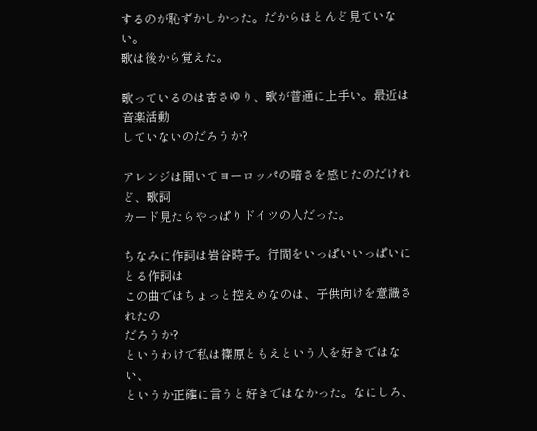するのが恥ずかしかった。だからほとんど見ていない。
歌は後から覚えた。

歌っているのは杏さゆり、歌が普通に上手い。最近は音楽活動
していないのだろうか?

アレンジは聞いてヨーロッパの暗さを感じたのだけれど、歌詞
カード見たらやっぱりドイツの人だった。

ちなみに作詞は岩谷時子。行間をいっぱいいっぱいにとる作詞は
この曲ではちょっと控えめなのは、子供向けを意識されたの
だろうか?
というわけで私は篠原ともえという人を好きではない、
というか正確に言うと好きではなかった。なにしろ、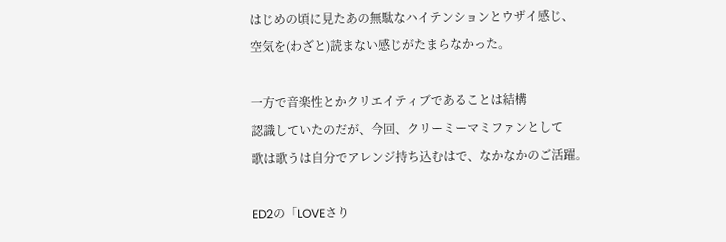はじめの頃に見たあの無駄なハイテンションとウザイ感じ、
空気を(わざと)読まない感じがたまらなかった。

一方で音楽性とかクリエイティブであることは結構
認識していたのだが、今回、クリーミーマミファンとして
歌は歌うは自分でアレンジ持ち込むはで、なかなかのご活躍。

ED2の「LOVEさり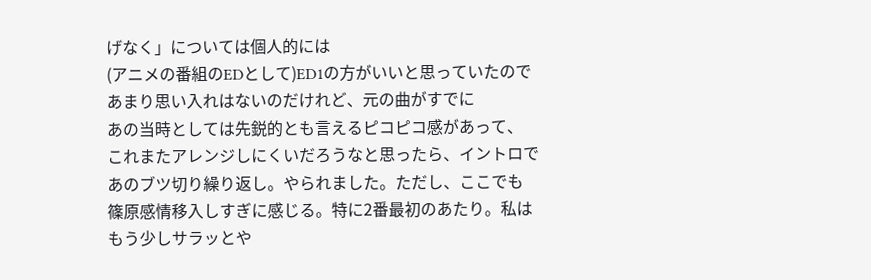げなく」については個人的には
(アニメの番組のEDとして)ED1の方がいいと思っていたので
あまり思い入れはないのだけれど、元の曲がすでに
あの当時としては先鋭的とも言えるピコピコ感があって、
これまたアレンジしにくいだろうなと思ったら、イントロで
あのブツ切り繰り返し。やられました。ただし、ここでも
篠原感情移入しすぎに感じる。特に2番最初のあたり。私は
もう少しサラッとや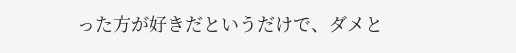った方が好きだというだけで、ダメと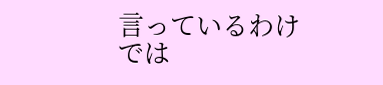言っているわけでは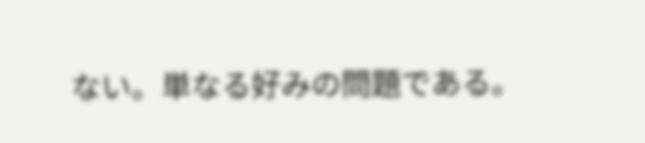ない。単なる好みの問題である。